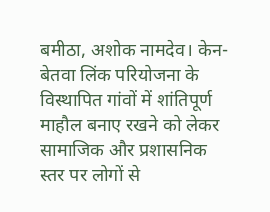बमीठा, अशोक नामदेव। केन-बेतवा लिंक परियोजना के विस्थापित गांवों में शांतिपूर्ण माहौल बनाए रखने को लेकर सामाजिक और प्रशासनिक स्तर पर लोगों से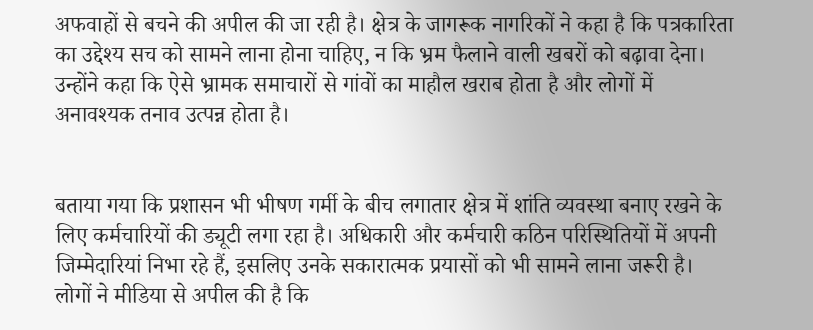अफवाहों से बचने की अपील की जा रही है। क्षेत्र के जागरूक नागरिकों ने कहा है कि पत्रकारिता का उद्देश्य सच को सामने लाना होना चाहिए, न कि भ्रम फैलाने वाली खबरों को बढ़ावा देना। उन्होंने कहा कि ऐसे भ्रामक समाचारों से गांवों का माहौल खराब होता है और लोगों में अनावश्यक तनाव उत्पन्न होता है।


बताया गया कि प्रशासन भी भीषण गर्मी के बीच लगातार क्षेत्र में शांति व्यवस्था बनाए रखने के लिए कर्मचारियों की ड्यूटी लगा रहा है। अधिकारी और कर्मचारी कठिन परिस्थितियों में अपनी जिम्मेदारियां निभा रहे हैं, इसलिए उनके सकारात्मक प्रयासों को भी सामने लाना जरूरी है। लोगों ने मीडिया से अपील की है कि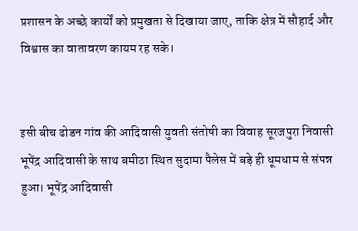प्रशासन के अच्छे कार्यों को प्रमुखता से दिखाया जाए, ताकि क्षेत्र में सौहार्द और विश्वास का वातावरण कायम रह सके।


इसी बीच ढोडन गांव की आदिवासी युवती संतोषी का विवाह सूरजपुरा निवासी भूपेंद्र आदिवासी के साथ बमीठा स्थित सुदामा पैलेस में बड़े ही धूमधाम से संपन्न हुआ। भूपेंद्र आदिवासी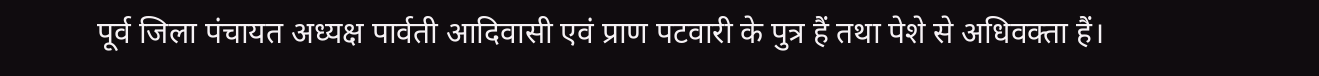पूर्व जिला पंचायत अध्यक्ष पार्वती आदिवासी एवं प्राण पटवारी के पुत्र हैं तथा पेशे से अधिवक्ता हैं।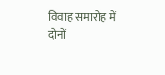विवाह समारोह में दोनों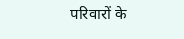परिवारों के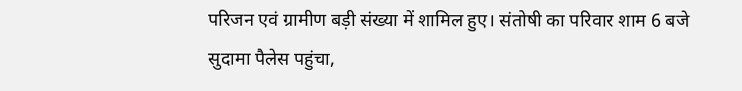परिजन एवं ग्रामीण बड़ी संख्या में शामिल हुए। संतोषी का परिवार शाम 6 बजे सुदामा पैलेस पहुंचा,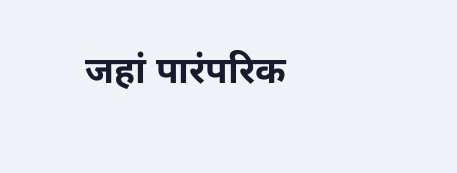जहां पारंपरिक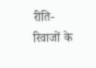रीति-रिवाजों के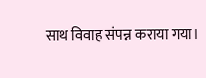साथ विवाह संपन्न कराया गया।